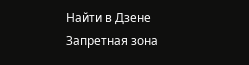Найти в Дзене
Запретная зона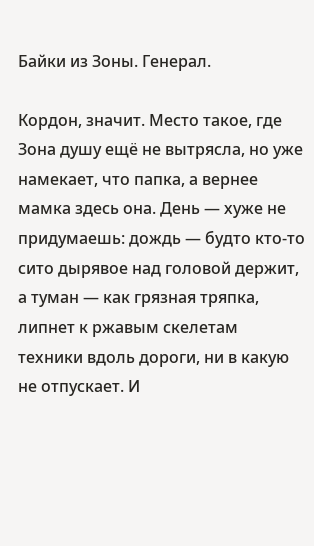Байки из Зоны. Генерал.

Кордон, значит. Место такое, где Зона душу ещё не вытрясла, но уже намекает, что папка, а вернее мамка здесь она. День — хуже не придумаешь: дождь — будто кто-то сито дырявое над головой держит, а туман — как грязная тряпка, липнет к ржавым скелетам техники вдоль дороги, ни в какую не отпускает. И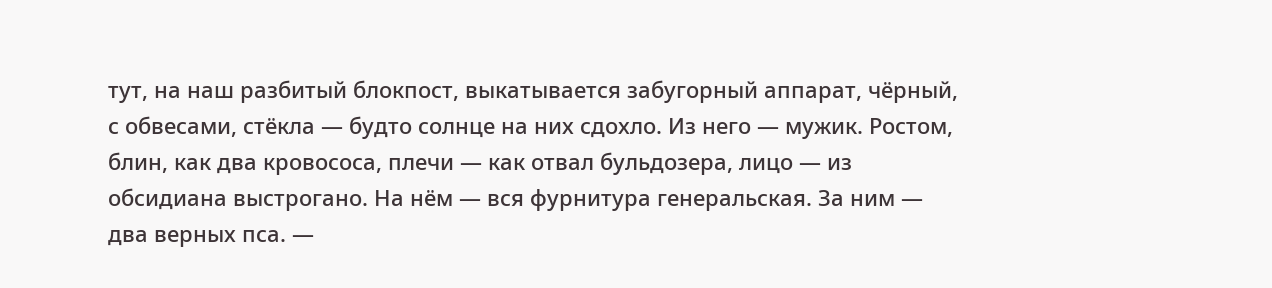тут, на наш разбитый блокпост, выкатывается забугорный аппарат, чёрный, с обвесами, стёкла — будто солнце на них сдохло. Из него — мужик. Ростом, блин, как два кровососа, плечи — как отвал бульдозера, лицо — из обсидиана выстрогано. На нём — вся фурнитура генеральская. За ним — два верных пса. —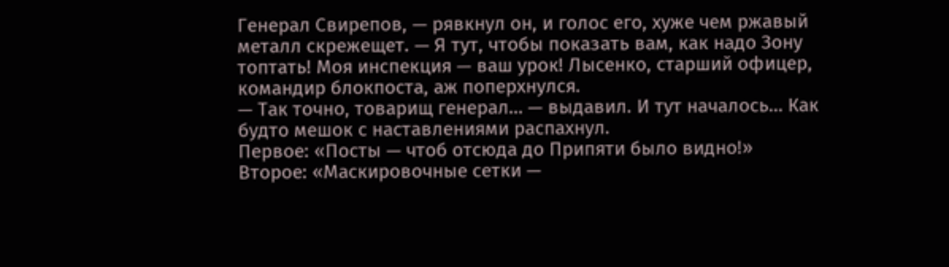Генерал Свирепов, — рявкнул он, и голос его, хуже чем ржавый металл скрежещет. — Я тут, чтобы показать вам, как надо Зону топтать! Моя инспекция — ваш урок! Лысенко, старший офицер, командир блокпоста, аж поперхнулся.
— Так точно, товарищ генерал… — выдавил. И тут началось… Как будто мешок с наставлениями распахнул.
Первое: «Посты — чтоб отсюда до Припяти было видно!»
Второе: «Маскировочные сетки —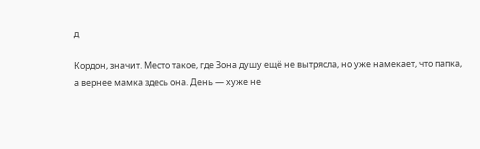д

Кордон, значит. Место такое, где Зона душу ещё не вытрясла, но уже намекает, что папка, а вернее мамка здесь она. День — хуже не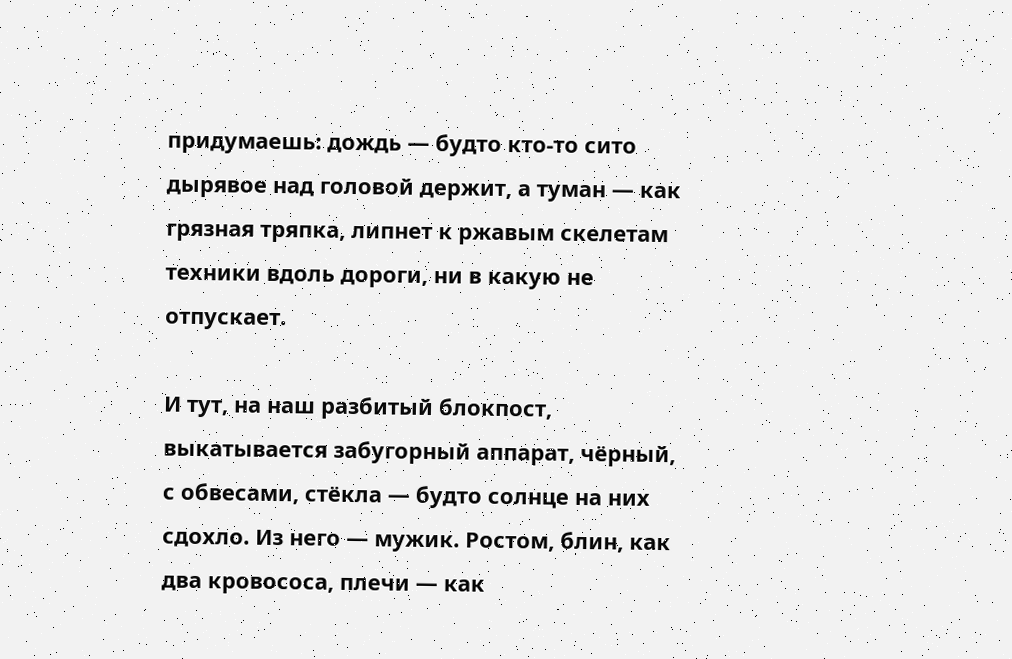придумаешь: дождь — будто кто-то сито дырявое над головой держит, а туман — как грязная тряпка, липнет к ржавым скелетам техники вдоль дороги, ни в какую не отпускает.

И тут, на наш разбитый блокпост, выкатывается забугорный аппарат, чёрный, с обвесами, стёкла — будто солнце на них сдохло. Из него — мужик. Ростом, блин, как два кровососа, плечи — как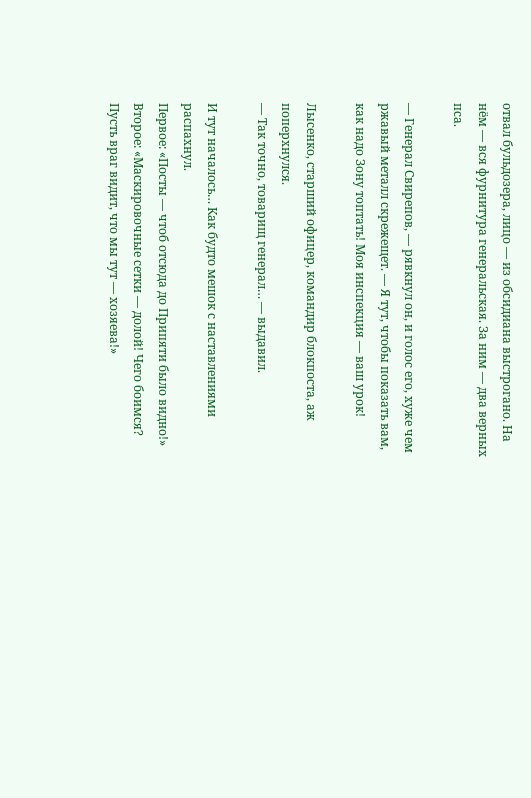отвал бульдозера, лицо — из обсидиана выстрогано. На нём — вся фурнитура генеральская. За ним — два верных пса.

— Генерал Свирепов, — рявкнул он, и голос его, хуже чем ржавый металл скрежещет. — Я тут, чтобы показать вам, как надо Зону топтать! Моя инспекция — ваш урок!

Лысенко, старший офицер, командир блокпоста, аж поперхнулся.
— Так точно, товарищ генерал… — выдавил.

И тут началось… Как будто мешок с наставлениями распахнул.
Первое: «Посты — чтоб отсюда до Припяти было видно!»
Второе: «Маскировочные сетки — долой! Чего боимся? Пусть враг видит, что мы тут — хозяева!»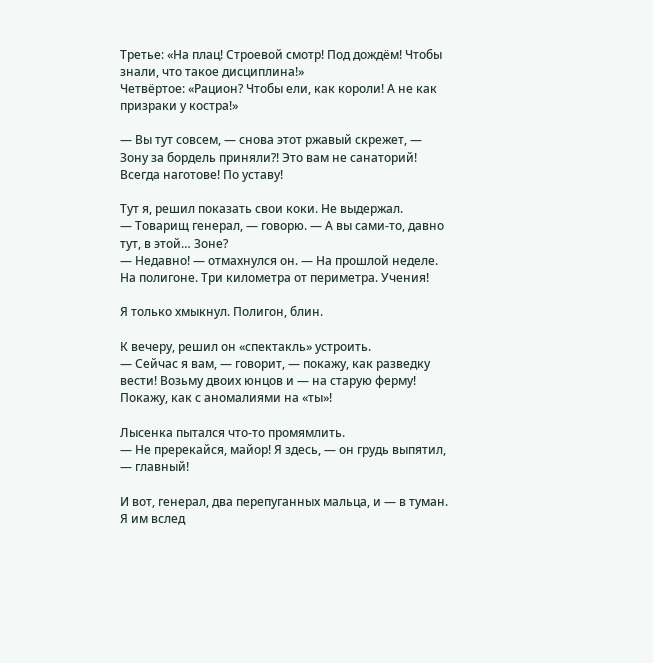Третье: «На плац! Строевой смотр! Под дождём! Чтобы знали, что такое дисциплина!»
Четвёртое: «Рацион? Чтобы ели, как короли! А не как призраки у костра!»

— Вы тут совсем, — снова этот ржавый скрежет, — Зону за бордель приняли?! Это вам не санаторий! Всегда наготове! По уставу!

Тут я, решил показать свои коки. Не выдержал.
— Товарищ генерал, — говорю. — А вы сами-то, давно тут, в этой… Зоне?
— Недавно! — отмахнулся он. — На прошлой неделе. На полигоне. Три километра от периметра. Учения!

Я только хмыкнул. Полигон, блин.

К вечеру, решил он «спектакль» устроить.
— Сейчас я вам, — говорит, — покажу, как разведку вести! Возьму двоих юнцов и — на старую ферму! Покажу, как с аномалиями на «ты»!

Лысенка пытался что-то промямлить.
— Не пререкайся, майор! Я здесь, — он грудь выпятил, — главный!

И вот, генерал, два перепуганных мальца, и — в туман. Я им вслед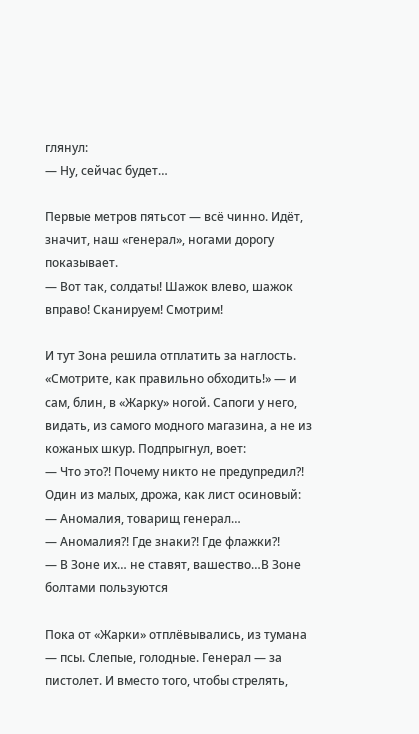глянул:
— Ну, сейчас будет…

Первые метров пятьсот — всё чинно. Идёт, значит, наш «генерал», ногами дорогу показывает.
— Вот так, солдаты! Шажок влево, шажок вправо! Сканируем! Смотрим!

И тут Зона решила отплатить за наглость.
«Смотрите, как правильно обходить!» — и сам, блин, в «Жарку» ногой. Сапоги у него, видать, из самого модного магазина, а не из кожаных шкур. Подпрыгнул, воет:
— Что это?! Почему никто не предупредил?!
Один из малых, дрожа, как лист осиновый:
— Аномалия, товарищ генерал…
— Аномалия?! Где знаки?! Где флажки?!
— В Зоне их… не ставят, вашество…В Зоне болтами пользуются

Пока от «Жарки» отплёвывались, из тумана — псы. Слепые, голодные. Генерал — за пистолет. И вместо того, чтобы стрелять,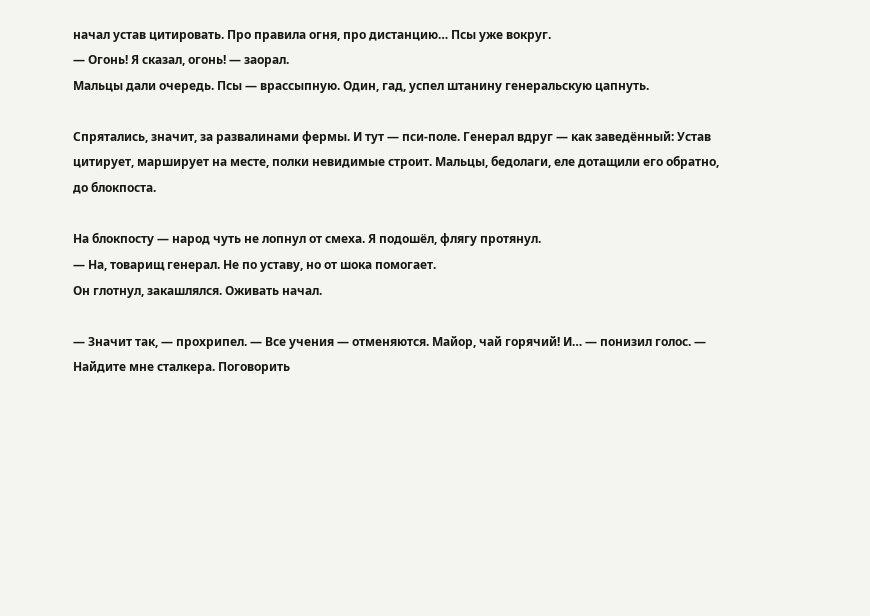начал устав цитировать. Про правила огня, про дистанцию… Псы уже вокруг.
— Огонь! Я сказал, огонь! — заорал.
Мальцы дали очередь. Псы — врассыпную. Один, гад, успел штанину генеральскую цапнуть.

Спрятались, значит, за развалинами фермы. И тут — пси-поле. Генерал вдруг — как заведённый: Устав цитирует, марширует на месте, полки невидимые строит. Мальцы, бедолаги, еле дотащили его обратно, до блокпоста.

На блокпосту — народ чуть не лопнул от смеха. Я подошёл, флягу протянул.
— На, товарищ генерал. Не по уставу, но от шока помогает.
Он глотнул, закашлялся. Оживать начал.

— Значит так, — прохрипел. — Все учения — отменяются. Майор, чай горячий! И… — понизил голос. — Найдите мне сталкера. Поговорить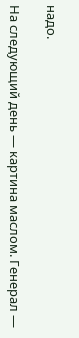надо.

На следующий день — картина маслом. Генерал —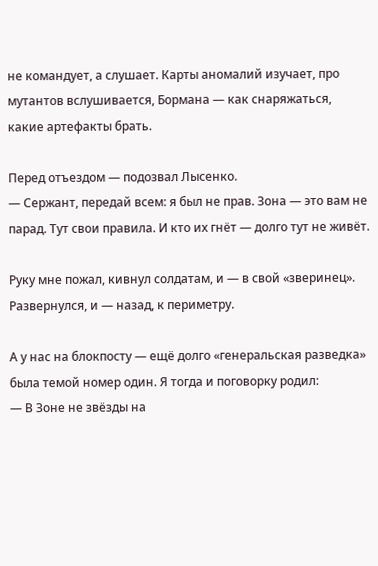не командует, а слушает. Карты аномалий изучает, про мутантов вслушивается, Бормана — как снаряжаться, какие артефакты брать.

Перед отъездом — подозвал Лысенко.
— Сержант, передай всем: я был не прав. Зона — это вам не парад. Тут свои правила. И кто их гнёт — долго тут не живёт.

Руку мне пожал, кивнул солдатам, и — в свой «зверинец». Развернулся, и — назад, к периметру.

А у нас на блокпосту — ещё долго «генеральская разведка» была темой номер один. Я тогда и поговорку родил:
— В Зоне не звёзды на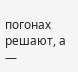погонах решают, а —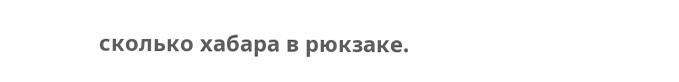сколько хабара в рюкзаке.